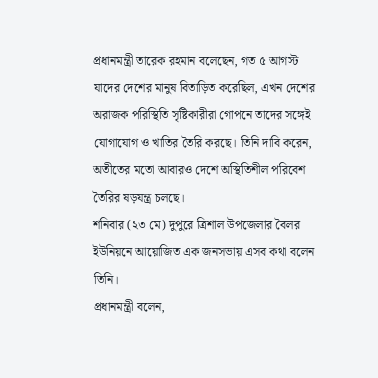প্রধানমন্ত্রী তারেক রহমান বলেছেন, গত ৫ আগস্ট যাদের দেশের মানুষ বিতাড়িত করেছিল, এখন দেশের অরাজক পরিস্থিতি সৃষ্টিকারীরা গোপনে তাদের সঙ্গেই যোগাযোগ ও খাতির তৈরি করছে। তিনি দাবি করেন, অতীতের মতো আবারও দেশে অস্থিতিশীল পরিবেশ তৈরির ষড়যন্ত্র চলছে।
শনিবার (২৩ মে) দুপুরে ত্রিশাল উপজেলার বৈলর ইউনিয়নে আয়োজিত এক জনসভায় এসব কথা বলেন তিনি।
প্রধানমন্ত্রী বলেন,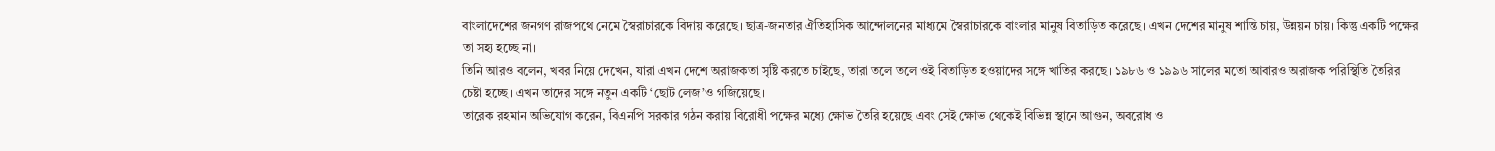বাংলাদেশের জনগণ রাজপথে নেমে স্বৈরাচারকে বিদায় করেছে। ছাত্র-জনতার ঐতিহাসিক আন্দোলনের মাধ্যমে স্বৈরাচারকে বাংলার মানুষ বিতাড়িত করেছে। এখন দেশের মানুষ শান্তি চায়, উন্নয়ন চায়। কিন্তু একটি পক্ষের তা সহ্য হচ্ছে না।
তিনি আরও বলেন, খবর নিয়ে দেখেন, যারা এখন দেশে অরাজকতা সৃষ্টি করতে চাইছে, তারা তলে তলে ওই বিতাড়িত হওয়াদের সঙ্গে খাতির করছে। ১৯৮৬ ও ১৯৯৬ সালের মতো আবারও অরাজক পরিস্থিতি তৈরির চেষ্টা হচ্ছে। এখন তাদের সঙ্গে নতুন একটি ‘ছোট লেজ’ও গজিয়েছে।
তারেক রহমান অভিযোগ করেন, বিএনপি সরকার গঠন করায় বিরোধী পক্ষের মধ্যে ক্ষোভ তৈরি হয়েছে এবং সেই ক্ষোভ থেকেই বিভিন্ন স্থানে আগুন, অবরোধ ও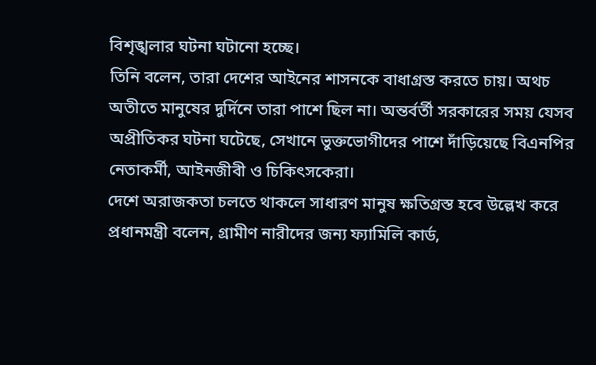বিশৃঙ্খলার ঘটনা ঘটানো হচ্ছে।
তিনি বলেন, তারা দেশের আইনের শাসনকে বাধাগ্রস্ত করতে চায়। অথচ অতীতে মানুষের দুর্দিনে তারা পাশে ছিল না। অন্তর্বর্তী সরকারের সময় যেসব অপ্রীতিকর ঘটনা ঘটেছে, সেখানে ভুক্তভোগীদের পাশে দাঁড়িয়েছে বিএনপির নেতাকর্মী, আইনজীবী ও চিকিৎসকেরা।
দেশে অরাজকতা চলতে থাকলে সাধারণ মানুষ ক্ষতিগ্রস্ত হবে উল্লেখ করে প্রধানমন্ত্রী বলেন, গ্রামীণ নারীদের জন্য ফ্যামিলি কার্ড,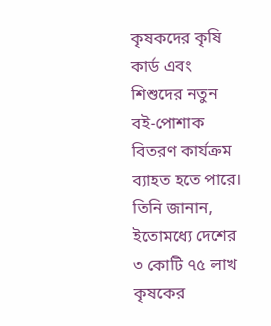কৃষকদের কৃষি কার্ড এবং শিশুদের নতুন বই-পোশাক বিতরণ কার্যক্রম ব্যাহত হতে পারে।
তিনি জানান, ইতোমধ্যে দেশের ৩ কোটি ৭৫ লাখ কৃষকের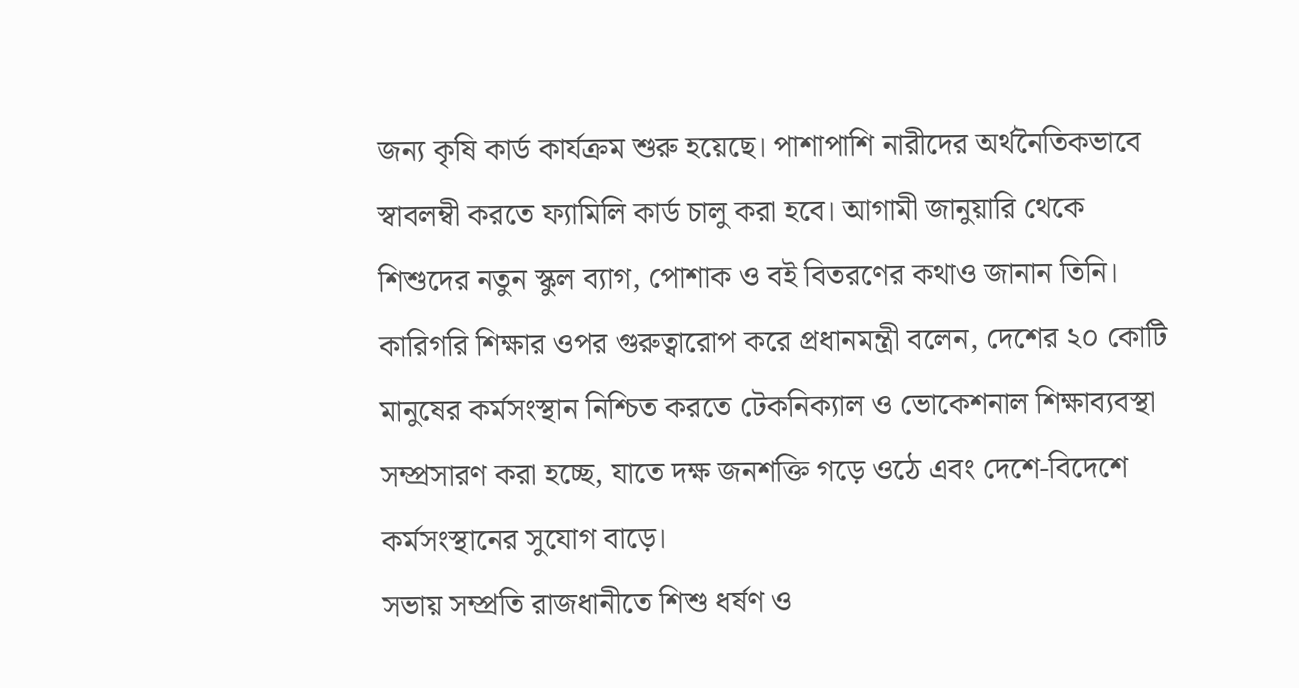জন্য কৃষি কার্ড কার্যক্রম শুরু হয়েছে। পাশাপাশি নারীদের অর্থনৈতিকভাবে স্বাবলম্বী করতে ফ্যামিলি কার্ড চালু করা হবে। আগামী জানুয়ারি থেকে শিশুদের নতুন স্কুল ব্যাগ, পোশাক ও বই বিতরণের কথাও জানান তিনি।
কারিগরি শিক্ষার ওপর গুরুত্বারোপ করে প্রধানমন্ত্রী বলেন, দেশের ২০ কোটি মানুষের কর্মসংস্থান নিশ্চিত করতে টেকনিক্যাল ও ভোকেশনাল শিক্ষাব্যবস্থা সম্প্রসারণ করা হচ্ছে, যাতে দক্ষ জনশক্তি গড়ে ওঠে এবং দেশে-বিদেশে কর্মসংস্থানের সুযোগ বাড়ে।
সভায় সম্প্রতি রাজধানীতে শিশু ধর্ষণ ও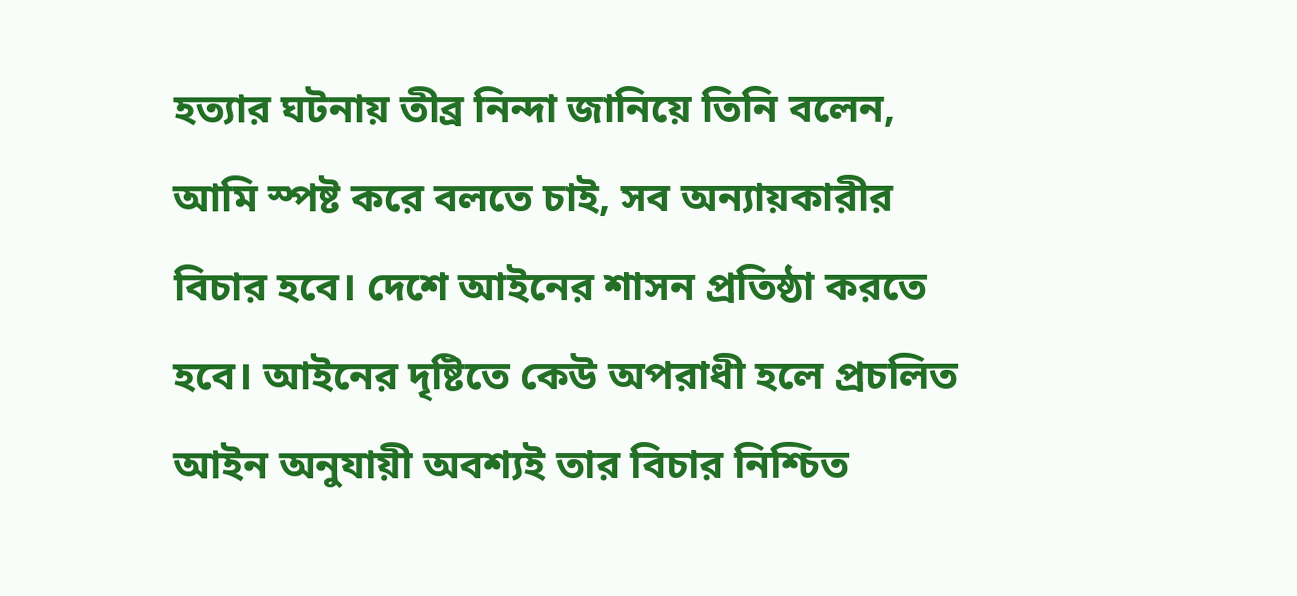হত্যার ঘটনায় তীব্র নিন্দা জানিয়ে তিনি বলেন, আমি স্পষ্ট করে বলতে চাই, সব অন্যায়কারীর বিচার হবে। দেশে আইনের শাসন প্রতিষ্ঠা করতে হবে। আইনের দৃষ্টিতে কেউ অপরাধী হলে প্রচলিত আইন অনুযায়ী অবশ্যই তার বিচার নিশ্চিত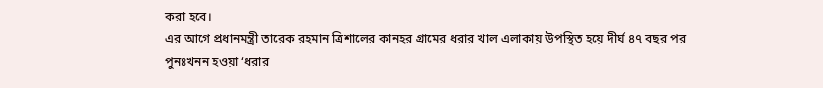করা হবে।
এর আগে প্রধানমন্ত্রী তারেক রহমান ত্রিশালের কানহর গ্রামের ধরার খাল এলাকায় উপস্থিত হয়ে দীর্ঘ ৪৭ বছর পর পুনঃখনন হওয়া ‘ধরার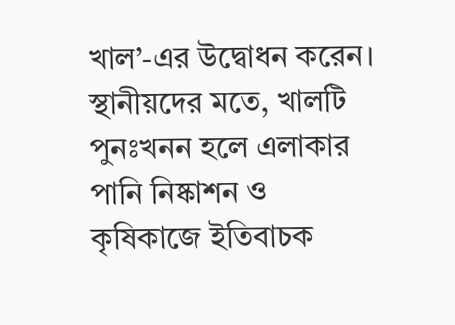খাল’-এর উদ্বোধন করেন। স্থানীয়দের মতে, খালটি পুনঃখনন হলে এলাকার পানি নিষ্কাশন ও কৃষিকাজে ইতিবাচক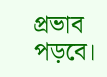প্রভাব পড়বে।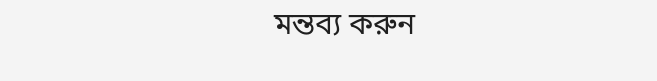মন্তব্য করুন